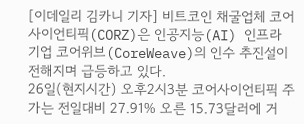[이데일리 김카니 기자] 비트코인 채굴업체 코어사이언티픽(CORZ)은 인공지능(AI) 인프라 기업 코어위브(CoreWeave)의 인수 추진설이 전해지며 급등하고 있다.
26일(현지시간) 오후2시3분 코어사이언티픽 주가는 전일대비 27.91% 오른 15.73달러에 거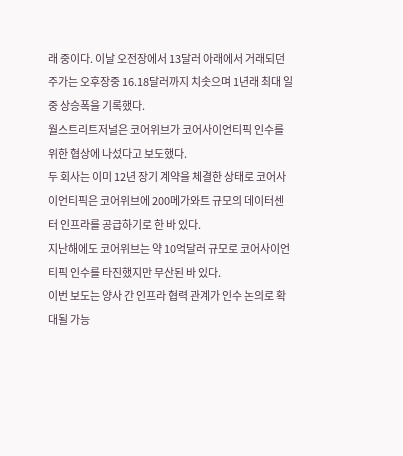래 중이다. 이날 오전장에서 13달러 아래에서 거래되던 주가는 오후장중 16.18달러까지 치솟으며 1년래 최대 일중 상승폭을 기록했다.
월스트리트저널은 코어위브가 코어사이언티픽 인수를 위한 협상에 나섰다고 보도했다.
두 회사는 이미 12년 장기 계약을 체결한 상태로 코어사이언티픽은 코어위브에 200메가와트 규모의 데이터센터 인프라를 공급하기로 한 바 있다.
지난해에도 코어위브는 약 10억달러 규모로 코어사이언티픽 인수를 타진했지만 무산된 바 있다.
이번 보도는 양사 간 인프라 협력 관계가 인수 논의로 확대될 가능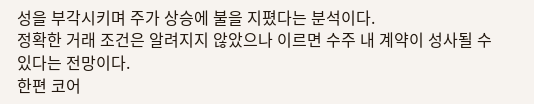성을 부각시키며 주가 상승에 불을 지폈다는 분석이다.
정확한 거래 조건은 알려지지 않았으나 이르면 수주 내 계약이 성사될 수 있다는 전망이다.
한편 코어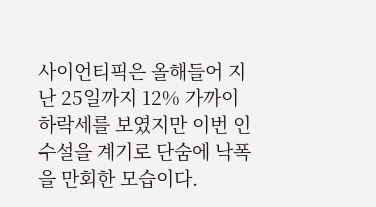사이언티픽은 올해들어 지난 25일까지 12% 가까이 하락세를 보였지만 이번 인수설을 계기로 단숨에 낙폭을 만회한 모습이다.